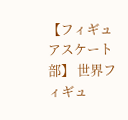【フィギュアスケート部】 世界フィギュ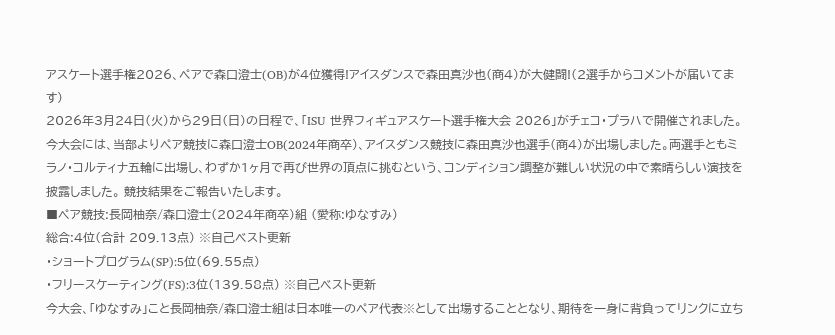アスケート選手権2026、ペアで森口澄士(OB)が4位獲得!アイスダンスで森田真沙也(商4)が大健闘!(2選手からコメントが届いてます)
2026年3月24日(火)から29日(日)の日程で、「ISU 世界フィギュアスケート選手権大会 2026」がチェコ・プラハで開催されました。
今大会には、当部よりペア競技に森口澄士OB(2024年商卒)、アイスダンス競技に森田真沙也選手(商4)が出場しました。両選手ともミラノ・コルティナ五輪に出場し、わずか1ヶ月で再び世界の頂点に挑むという、コンディション調整が難しい状況の中で素晴らしい演技を披露しました。 競技結果をご報告いたします。
■ペア競技:長岡柚奈/森口澄士(2024年商卒)組 (愛称:ゆなすみ)
総合:4位(合計 209.13点) ※自己ベスト更新
・ショートプログラム(SP):5位(69.55点)
・フリースケーティング(FS):3位(139.58点) ※自己ベスト更新
今大会、「ゆなすみ」こと長岡柚奈/森口澄士組は日本唯一のペア代表※として出場することとなり、期待を一身に背負ってリンクに立ち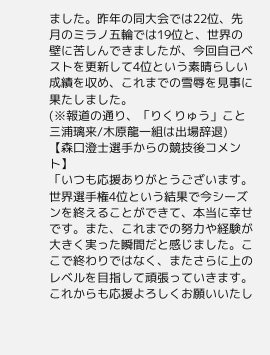ました。昨年の同大会では22位、先月のミラノ五輪では19位と、世界の壁に苦しんできましたが、今回自己ベストを更新して4位という素晴らしい成績を収め、これまでの雪辱を見事に果たしました。
(※報道の通り、「りくりゅう」こと三浦璃来/木原龍一組は出場辞退)
【森口澄士選手からの競技後コメント】
「いつも応援ありがとうございます。世界選手権4位という結果で今シーズンを終えることができて、本当に幸せです。また、これまでの努力や経験が大きく実った瞬間だと感じました。ここで終わりではなく、またさらに上のレベルを目指して頑張っていきます。これからも応援よろしくお願いいたし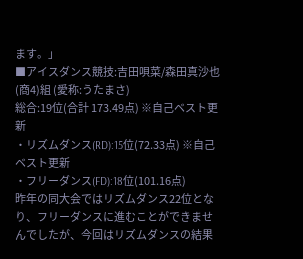ます。」
■アイスダンス競技:吉田唄菜/森田真沙也(商4)組 (愛称:うたまさ)
総合:19位(合計 173.49点) ※自己ベスト更新
・リズムダンス(RD):15位(72.33点) ※自己ベスト更新
・フリーダンス(FD):18位(101.16点)
昨年の同大会ではリズムダンス22位となり、フリーダンスに進むことができませんでしたが、今回はリズムダンスの結果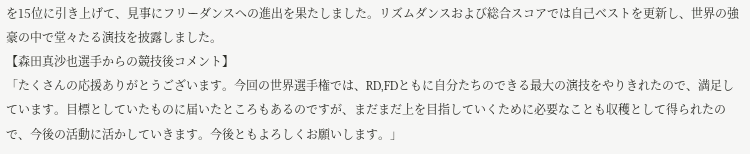を15位に引き上げて、見事にフリーダンスへの進出を果たしました。リズムダンスおよび総合スコアでは自己ベストを更新し、世界の強豪の中で堂々たる演技を披露しました。
【森田真沙也選手からの競技後コメント】
「たくさんの応援ありがとうございます。今回の世界選手権では、RD,FDともに自分たちのできる最大の演技をやりきれたので、満足しています。目標としていたものに届いたところもあるのですが、まだまだ上を目指していくために必要なことも収穫として得られたので、今後の活動に活かしていきます。今後ともよろしくお願いします。」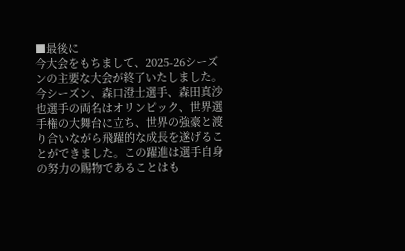■最後に
今大会をもちまして、2025-26シーズンの主要な大会が終了いたしました。
今シーズン、森口澄士選手、森田真沙也選手の両名はオリンピック、世界選手権の大舞台に立ち、世界の強豪と渡り合いながら飛躍的な成長を遂げることができました。この躍進は選手自身の努力の賜物であることはも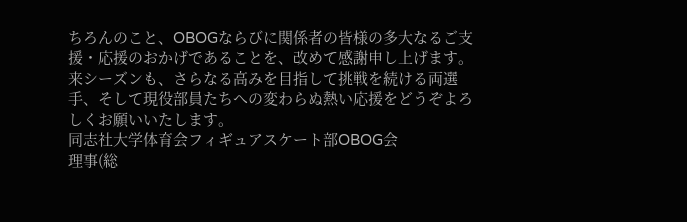ちろんのこと、OBOGならびに関係者の皆様の多大なるご支援・応援のおかげであることを、改めて感謝申し上げます。
来シーズンも、さらなる高みを目指して挑戦を続ける両選手、そして現役部員たちへの変わらぬ熱い応援をどうぞよろしくお願いいたします。
同志社大学体育会フィギュアスケート部OBOG会
理事(総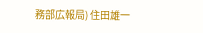務部広報局) 住田雄一